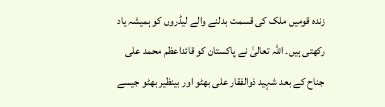زندہ قومیں ملک کی قسمت بدلنے والے لیڈروں کو ہمیشہ یاد رکھتی ہیں۔ اللّٰہ تعالیٰ نے پاکستان کو قائداعظم محمد علی جناح کے بعد شہید ذوالفقار علی بھٹو اور بینظیر بھٹو جیسے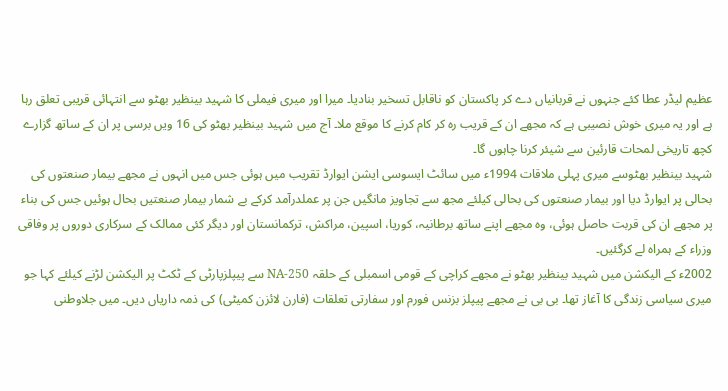عظیم لیڈر عطا کئے جنہوں نے قربانیاں دے کر پاکستان کو ناقابل تسخیر بنادیا۔ میرا اور میری فیملی کا شہید بینظیر بھٹو سے انتہائی قریبی تعلق رہا ہے اور یہ میری خوش نصیبی ہے کہ مجھے ان کے قریب رہ کر کام کرنے کا موقع ملا۔ آج میں شہید بینظیر بھٹو کی 16 ویں برسی پر ان کے ساتھ گزارے کچھ تاریخی لمحات قارئین سے شیئر کرنا چاہوں گا۔
شہید بینظیر بھٹوسے میری پہلی ملاقات 1994ء میں سائٹ ایسوسی ایشن ایوارڈ تقریب میں ہوئی جس میں انہوں نے مجھے بیمار صنعتوں کی بحالی پر ایوارڈ دیا اور بیمار صنعتوں کی بحالی کیلئے مجھ سے تجاویز مانگیں جن پر عملدرآمد کرکے بے شمار بیمار صنعتیں بحال ہوئیں جس کی بناء پر مجھے ان کی قربت حاصل ہوئی، وہ مجھے اپنے ساتھ برطانیہ، کوریا، اسپین، مراکش، ترکمانستان اور دیگر کئی ممالک کے سرکاری دوروں پر وفاقی وزراء کے ہمراہ لے کرگئیں۔
2002ء کے الیکشن میں شہید بینظیر بھٹو نے مجھے کراچی کے قومی اسمبلی کے حلقہ NA-250 سے پیپلزپارٹی کے ٹکٹ پر الیکشن لڑنے کیلئے کہا جو میری سیاسی زندگی کا آغاز تھا۔ بی بی نے مجھے پیپلز بزنس فورم اور سفارتی تعلقات (فارن لائزن کمیٹی) کی ذمہ داریاں دیں۔ میں جلاوطنی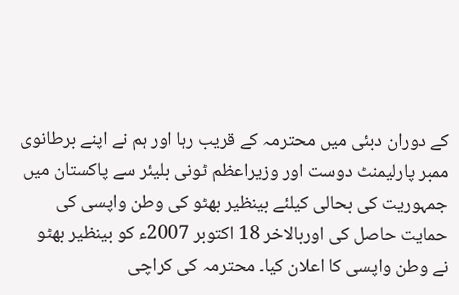کے دوران دبئی میں محترمہ کے قریب رہا اور ہم نے اپنے برطانوی ممبر پارلیمنٹ دوست اور وزیراعظم ٹونی بلیئر سے پاکستان میں جمہوریت کی بحالی کیلئے بینظیر بھٹو کی وطن واپسی کی حمایت حاصل کی اوربالاخر 18 اکتوبر 2007ء کو بینظیر بھٹو نے وطن واپسی کا اعلان کیا۔ محترمہ کی کراچی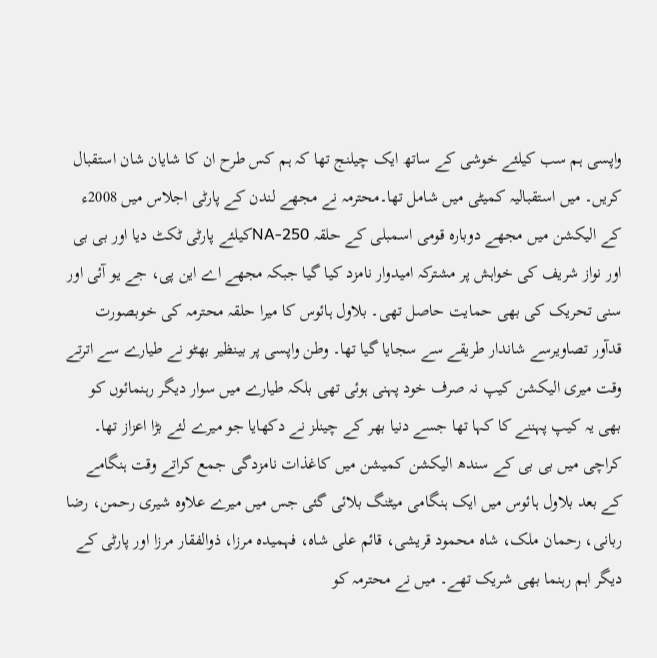واپسی ہم سب کیلئے خوشی کے ساتھ ایک چیلنج تھا کہ ہم کس طرح ان کا شایان شان استقبال کریں۔ میں استقبالیہ کمیٹی میں شامل تھا۔محترمہ نے مجھے لندن کے پارٹی اجلاس میں 2008ء کے الیکشن میں مجھے دوبارہ قومی اسمبلی کے حلقہ NA-250کیلئے پارٹی ٹکٹ دیا اور بی بی اور نواز شریف کی خواہش پر مشترکہ امیدوار نامزد کیا گیا جبکہ مجھے اے این پی، جے یو آئی اور سنی تحریک کی بھی حمایت حاصل تھی۔ بلاول ہائوس کا میرا حلقہ محترمہ کی خوبصورت قدآور تصاویرسے شاندار طریقے سے سجایا گیا تھا۔ وطن واپسی پر بینظیر بھٹو نے طیارے سے اترتے وقت میری الیکشن کیپ نہ صرف خود پہنی ہوئی تھی بلکہ طیارے میں سوار دیگر رہنمائوں کو بھی یہ کیپ پہننے کا کہا تھا جسے دنیا بھر کے چینلز نے دکھایا جو میرے لئے بڑا اعزاز تھا۔
کراچی میں بی بی کے سندھ الیکشن کمیشن میں کاغذات نامزدگی جمع کراتے وقت ہنگامے کے بعد بلاول ہائوس میں ایک ہنگامی میٹنگ بلائی گئی جس میں میرے علاوہ شیری رحمن، رضا ربانی، رحمان ملک، شاہ محمود قریشی، قائم علی شاہ، فہمیدہ مرزا، ذوالفقار مرزا اور پارٹی کے دیگر اہم رہنما بھی شریک تھے۔ میں نے محترمہ کو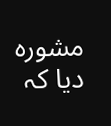مشورہ دیا کہ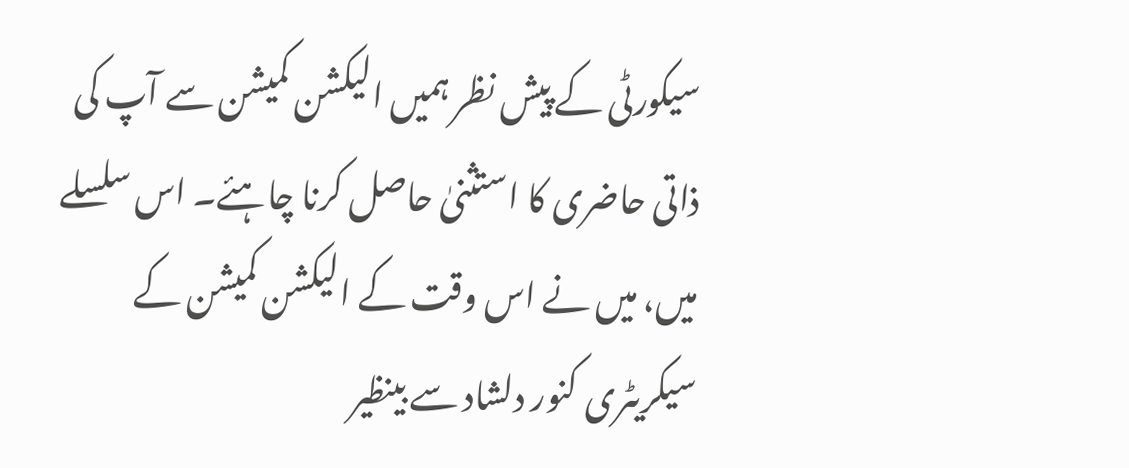سیکورٹی کے پیش نظر ہمیں الیکشن کمیشن سے آپ کی ذاتی حاضری کا استثنیٰ حاصل کرنا چاہئے۔ اس سلسلے میں، میں نے اس وقت کے الیکشن کمیشن کے سیکریٹری کنور دلشاد سے بینظیر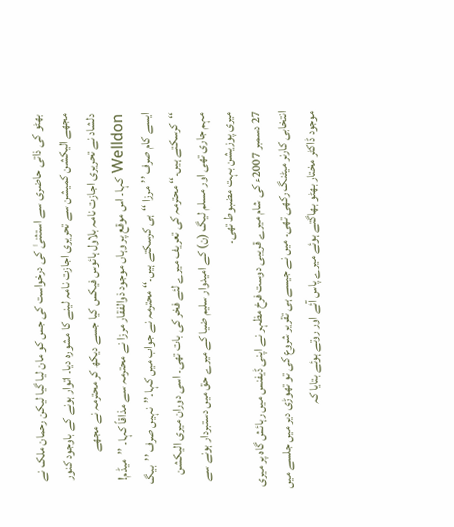بھٹو کی ذاتی حاضری سے استثنیٰ کی درخواست کی جس کو مان لیا گیا لیکن رحمان ملک نے مجھے الیکشن کمیشن سے تحریری اجازت نامہ لینے کا مشورہ دیا۔ اتوار ہونے کے باوجود کنور دلشاد نے تحریری اجازت نامہ بلاول ہائوس فیکس کیا جسے دیکھ کر محترمہ نے مجھے Welldon کہا۔ اس موقع پر وہاں موجود ذوالفقار مرزا نے محترمہ سے مذاقاً کہا۔ ’’میڈم! ایسے کام صرف ’’مرزا ‘‘ہی کرسکتے ہیں۔‘‘ محترمہ نے جواب میں کہا۔’’نہیں صرف ’’بیگ ‘‘کرسکتے ہیں۔‘‘ محترمہ کی تعریف میرے لئے فخر کی بات تھی۔ اسی دوران میری الیکشن مہم جاری تھی اور مسلم لیگ (ن) کے امیدوار سلیم ضیا کے میرے حق میں دستبردار ہونے سے میری پوزیشن بہت مضبوط تھی۔
27 دسمبر 2007ء کی شام میرے قریبی دوست فرخ مظہر نے اپنی ڈیفنس میں رہائش گاہ پر میری انتخابی کارنر میٹنگ رکھی تھی۔ میں نے جیسے ہی تقریر شروع کی تو تھوڑی دیر میں جلسے میں موجود ڈاکٹر مختار بھٹو بھاگتے ہوئے میرے پاس آئے اور روتے ہوئے بتایا کہ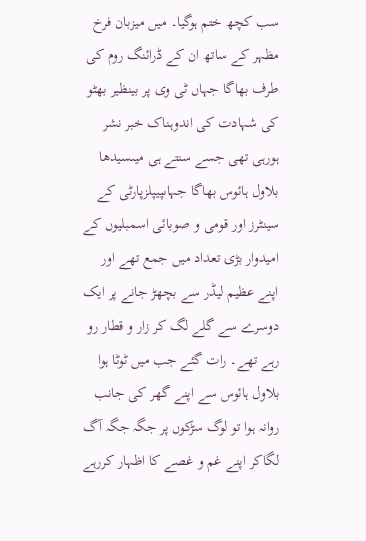سب کچھ ختم ہوگیا۔ میں میزبان فرخ مظہر کے ساتھ ان کے ڈرائنگ روم کی طرف بھاگا جہاں ٹی وی پر بینظیر بھٹو کی شہادت کی اندوہناک خبر نشر ہورہی تھی جسے سنتے ہی میںسیدھا بلاول ہائوس بھاگا جہاںپیپلزپارٹی کے سینٹرز اور قومی و صوبائی اسمبلیوں کے امیدوار بڑی تعداد میں جمع تھے اور اپنے عظیم لیڈر سے بچھڑ جانے پر ایک دوسرے سے گلے لگ کر زار و قطار رو رہے تھے۔ رات گئے جب میں ٹوٹا ہوا بلاول ہائوس سے اپنے گھر کی جانب روانہ ہوا تو لوگ سڑکوں پر جگہ جگہ آگ لگاکر اپنے غم و غصے کا اظہار کررہے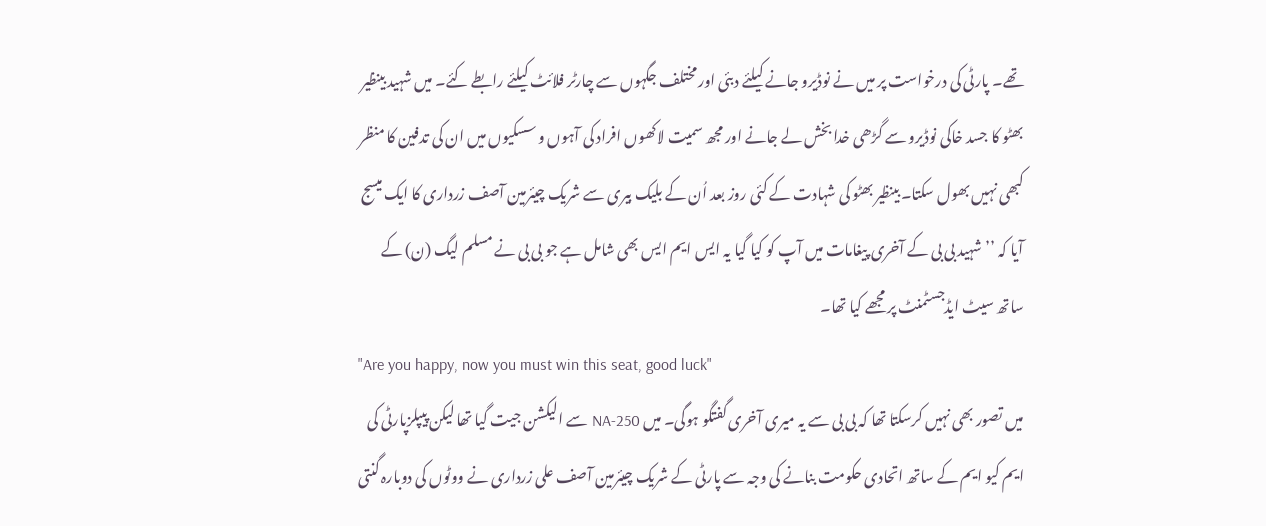تھے۔ پارٹی کی درخواست پر میں نے نوڈیرو جانے کیلئے دبئی اور مختلف جگہوں سے چارٹر فلائٹ کیلئے رابطے کئے۔ میں شہید بینظیر بھٹو کا جسد خاکی نوڈیرو سے گڑھی خدا بخش لے جانے اور مجھ سمیت لاکھوں افراد کی آہوں و سسکیوں میں ان کی تدفین کا منظر کبھی نہیں بھول سکتا۔ بینظیر بھٹو کی شہادت کے کئی روز بعد اُن کے بلیک بیری سے شریک چیئرمین آصف زرداری کا ایک میسج آیا کہ ’’شہید بی بی کے آخری پیغامات میں آپ کو کیا گیا یہ ایس ایم ایس بھی شامل ہے جو بی بی نے مسلم لیگ (ن) کے ساتھ سیٹ ایڈجسٹمنٹ پر مجھے کیا تھا۔
"Are you happy, now you must win this seat, good luck"
میں تصور بھی نہیں کرسکتا تھا کہ بی بی سے یہ میری آخری گفتگو ہوگی۔ میں NA-250 سے الیکشن جیت گیا تھا لیکن پیپلزپارٹی کی ایم کیو ایم کے ساتھ اتحادی حکومت بنانے کی وجہ سے پارٹی کے شریک چیئرمین آصف علی زرداری نے ووٹوں کی دوبارہ گنتی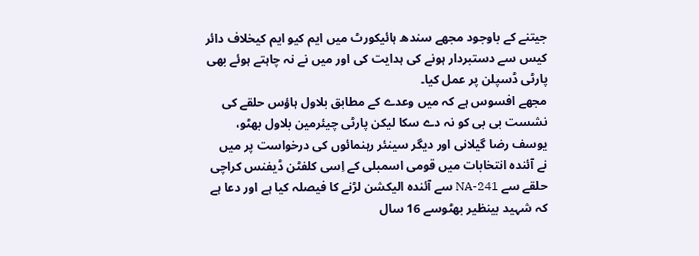جیتنے کے باوجود مجھے سندھ ہائیکورٹ میں ایم کیو ایم کیخلاف دائر کیس سے دستبردار ہونے کی ہدایت کی اور میں نے نہ چاہتے ہوئے بھی پارٹی ڈسپلن پر عمل کیا۔
مجھے افسوس ہے کہ میں وعدے کے مطابق بلاول ہاؤس حلقے کی نشست بی بی کو نہ دے سکا لیکن پارٹی چیئرمین بلاول بھٹو، یوسف رضا گیلانی اور دیگر سینئر رہنمائوں کی درخواست پر میں نے آئندہ انتخابات میں قومی اسمبلی کے اِسی کلفٹن ڈیفنس کراچی حلقے سے NA-241 سے آئندہ الیکشن لڑنے کا فیصلہ کیا ہے اور دعا ہے کہ شہید بینظیر بھٹوسے 16 سال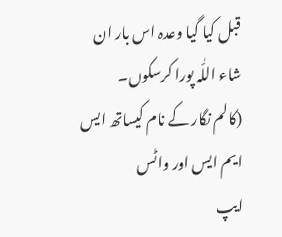قبل کیا گیا وعدہ اس بار ان شاء اللّٰہ پورا کرسکوں۔
(کالم نگار کے نام کیساتھ ایس ایم ایس اور واٹس
ایپ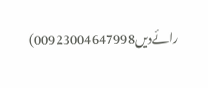رائےدیں00923004647998)